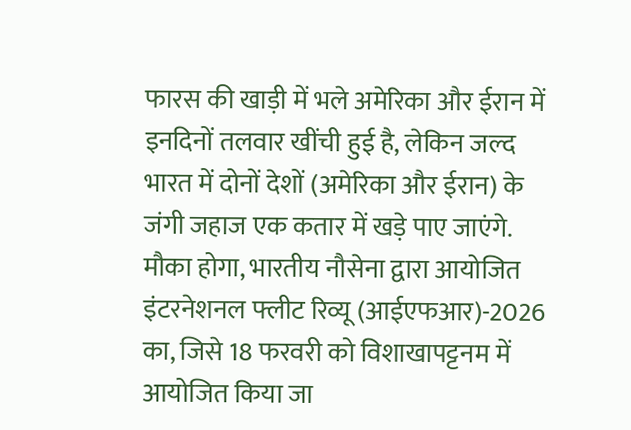फारस की खाड़ी में भले अमेरिका और ईरान में इनदिनों तलवार खींची हुई है, लेकिन जल्द भारत में दोनों देशों (अमेरिका और ईरान) के जंगी जहाज एक कतार में खड़े पाए जाएंगे. मौका होगा, भारतीय नौसेना द्वारा आयोजित इंटरनेशनल फ्लीट रिव्यू (आईएफआर)-2026 का, जिसे 18 फरवरी को विशाखापट्टनम में आयोजित किया जा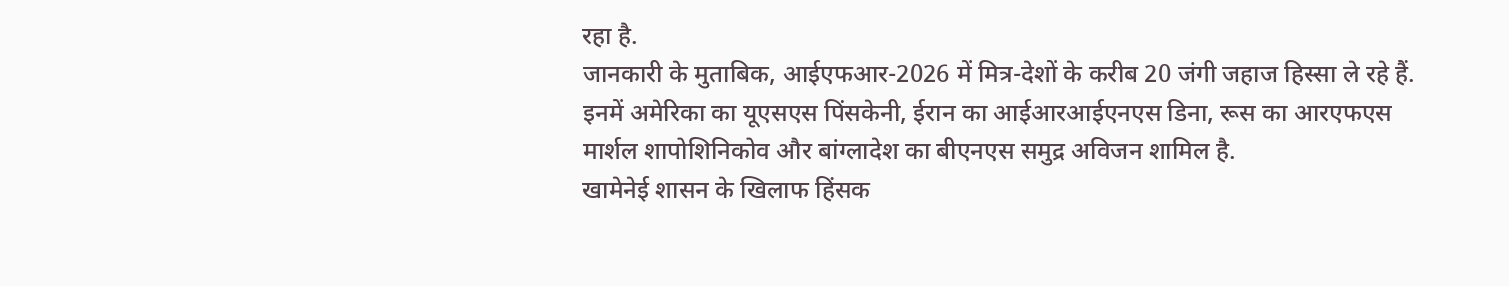रहा है.
जानकारी के मुताबिक, आईएफआर-2026 में मित्र-देशों के करीब 20 जंगी जहाज हिस्सा ले रहे हैं. इनमें अमेरिका का यूएसएस पिंसकेनी, ईरान का आईआरआईएनएस डिना, रूस का आरएफएस मार्शल शापोशिनिकोव और बांग्लादेश का बीएनएस समुद्र अविजन शामिल है.
खामेनेई शासन के खिलाफ हिंसक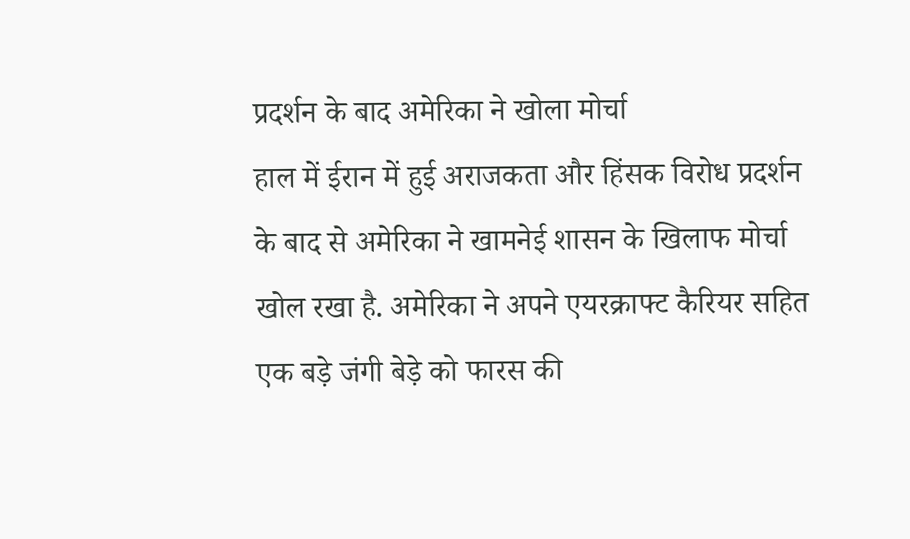प्रदर्शन के बाद अमेरिका ने खोला मोर्चा
हाल में ईरान में हुई अराजकता और हिंसक विरोध प्रदर्शन के बाद से अमेरिका ने खामनेई शासन के खिलाफ मोर्चा खोल रखा है. अमेरिका ने अपने एयरक्राफ्ट कैरियर सहित एक बड़े जंगी बेड़े को फारस की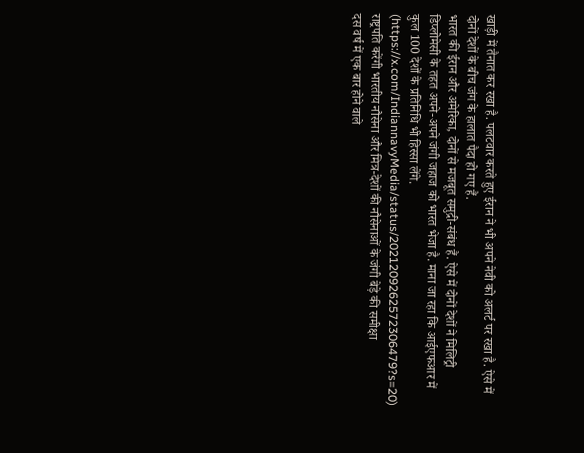खाड़ी में तैनात कर रखा है. पलटवार करते हुए ईरान ने भी अपने नेवी को अलर्ट पर रखा है. ऐसे में दोनों देशों के बीच जंग के हालात पैदा हो गए हैं.
भारत की ईरान और अमेरिका, दोनों से मजबूत समुद्री-संबंध हैं. ऐसे में दोनों देशों ने मिलिट्री डिप्लोमेसी के तहत अपने-अपने जंगी जहाज को भारत भेजा है. माना जा रहा कि आईएफआर में कुल 100 देशों के प्रतिनिधि भी हिस्सा लेंगे. (https://x.com/IndiannavyMedia/status/2021209262572306479?s=20)
राष्ट्रपति करेंगी भारतीय नौसेना और मित्र-देशों की नौसेनाओं के जंगी बेड़े की समीक्षा
दस वर्ष में एक बार होने वाले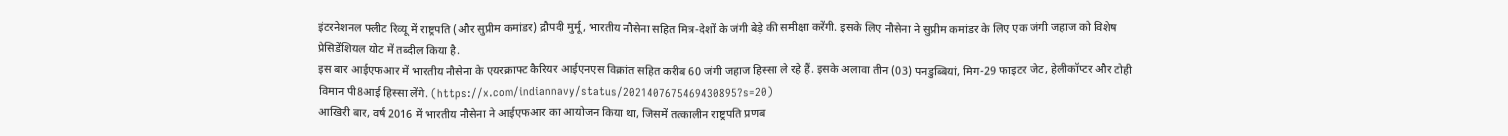इंटरनेशनल फ्लीट रिव्यू में राष्ट्रपति (और सुप्रीम कमांडर) द्रौपदी मुर्मू, भारतीय नौसेना सहित मित्र-देशों के जंगी बेड़े की समीक्षा करेंगी. इसके लिए नौसेना ने सुप्रीम कमांडर के लिए एक जंगी जहाज को विशेष प्रेसिडेंशियल योट में तब्दील किया है.
इस बार आईएफआर में भारतीय नौसेना के एयरक्राफ्ट कैरियर आईएनएस विक्रांत सहित करीब 60 जंगी जहाज हिस्सा ले रहे हैं. इसके अलावा तीन (03) पनडुब्बियां, मिग-29 फाइटर जेट, हेलीकॉप्टर और टोही विमान पी8आई हिस्सा लेंगे. (https://x.com/indiannavy/status/2021407675469430895?s=20)
आखिरी बार, वर्ष 2016 में भारतीय नौसेना ने आईएफआर का आयोजन किया था, जिसमें तत्कालीन राष्ट्रपति प्रणब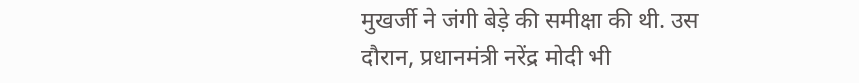मुखर्जी ने जंगी बेड़े की समीक्षा की थी. उस दौरान, प्रधानमंत्री नरेंद्र मोदी भी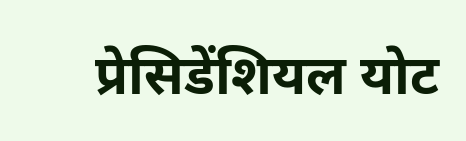प्रेसिडेंशियल योट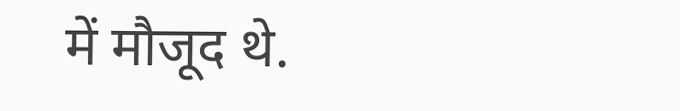में मौजूद थे.